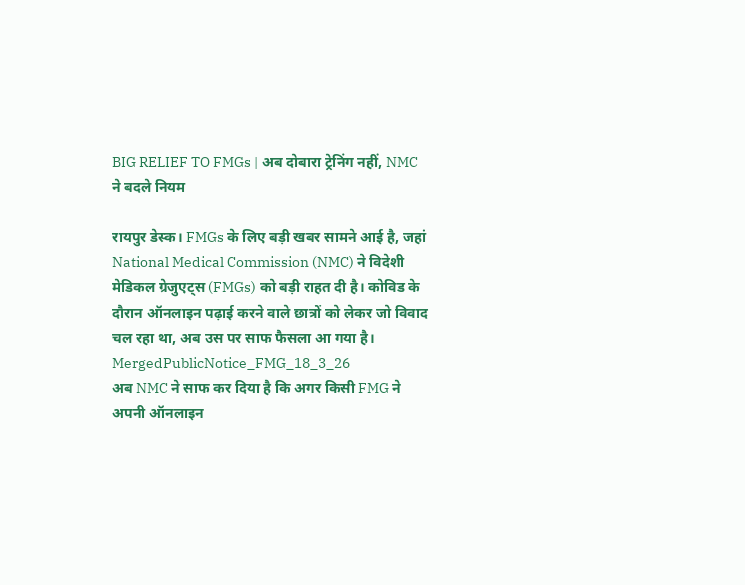BIG RELIEF TO FMGs | अब दोबारा ट्रेनिंग नहीं, NMC ने बदले नियम

रायपुर डेस्क। FMGs के लिए बड़ी खबर सामने आई है, जहां National Medical Commission (NMC) ने विदेशी मेडिकल ग्रेजुएट्स (FMGs) को बड़ी राहत दी है। कोविड के दौरान ऑनलाइन पढ़ाई करने वाले छात्रों को लेकर जो विवाद चल रहा था, अब उस पर साफ फैसला आ गया है।
MergedPublicNotice_FMG_18_3_26
अब NMC ने साफ कर दिया है कि अगर किसी FMG ने अपनी ऑनलाइन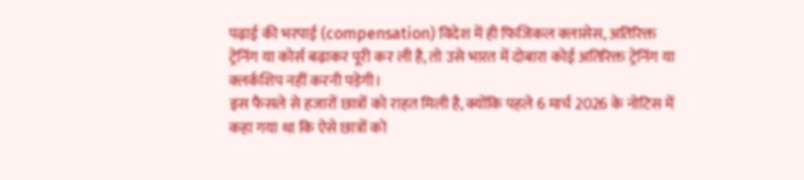पढ़ाई की भरपाई (compensation) विदेश में ही फिजिकल क्लासेस, अतिरिक्त ट्रेनिंग या कोर्स बढ़ाकर पूरी कर ली है, तो उसे भारत में दोबारा कोई अतिरिक्त ट्रेनिंग या क्लर्कशिप नहीं करनी पड़ेगी।
इस फैसले से हजारों छात्रों को राहत मिली है, क्योंकि पहले 6 मार्च 2026 के नोटिस में कहा गया था कि ऐसे छात्रों को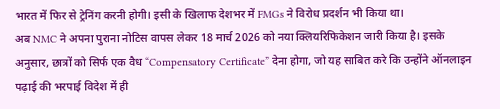भारत में फिर से ट्रेनिंग करनी होगी। इसी के खिलाफ देशभर में FMGs ने विरोध प्रदर्शन भी किया था।
अब NMC ने अपना पुराना नोटिस वापस लेकर 18 मार्च 2026 को नया क्लियरिफिकेशन जारी किया है। इसके अनुसार, छात्रों को सिर्फ एक वैध “Compensatory Certificate” देना होगा, जो यह साबित करे कि उन्होंने ऑनलाइन पढ़ाई की भरपाई विदेश में ही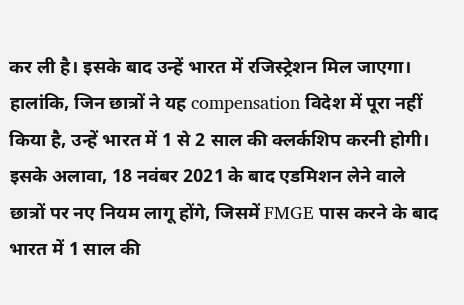कर ली है। इसके बाद उन्हें भारत में रजिस्ट्रेशन मिल जाएगा।
हालांकि, जिन छात्रों ने यह compensation विदेश में पूरा नहीं किया है, उन्हें भारत में 1 से 2 साल की क्लर्कशिप करनी होगी।
इसके अलावा, 18 नवंबर 2021 के बाद एडमिशन लेने वाले छात्रों पर नए नियम लागू होंगे, जिसमें FMGE पास करने के बाद भारत में 1 साल की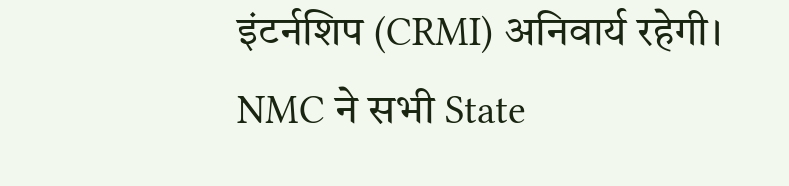इंटर्नशिप (CRMI) अनिवार्य रहेगी।
NMC ने सभी State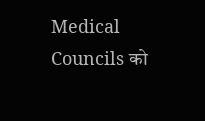Medical Councils को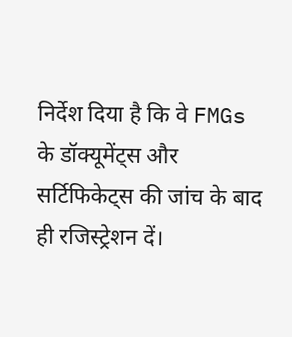निर्देश दिया है कि वे FMGs के डॉक्यूमेंट्स और सर्टिफिकेट्स की जांच के बाद ही रजिस्ट्रेशन दें।